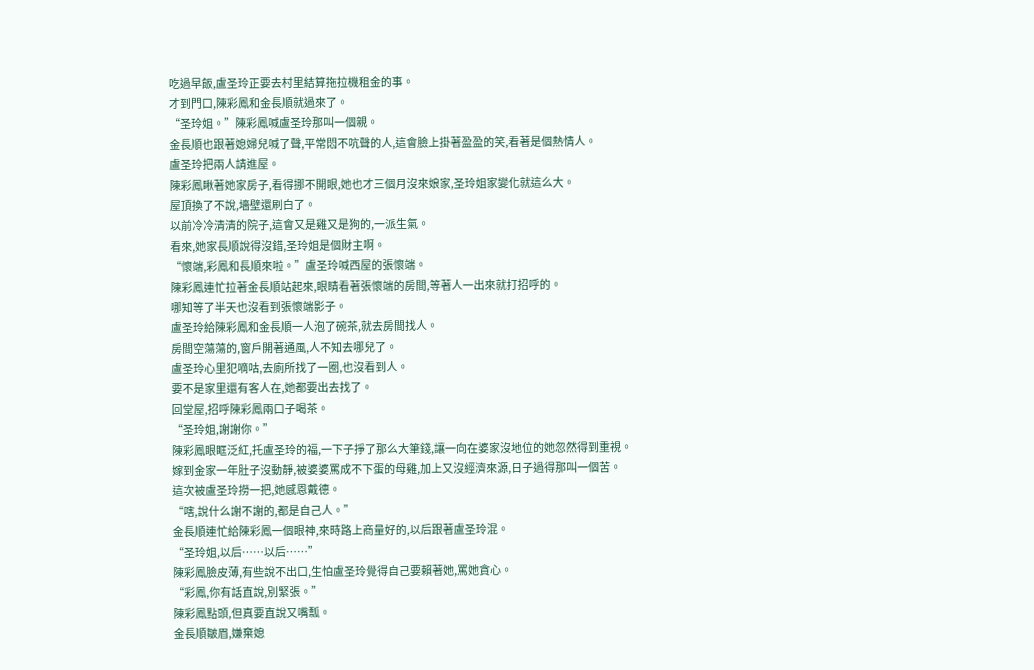吃過早飯,盧圣玲正要去村里結算拖拉機租金的事。
才到門口,陳彩鳳和金長順就過來了。
“圣玲姐。”陳彩鳳喊盧圣玲那叫一個親。
金長順也跟著媳婦兒喊了聲,平常悶不吭聲的人,這會臉上掛著盈盈的笑,看著是個熱情人。
盧圣玲把兩人請進屋。
陳彩鳳瞅著她家房子,看得挪不開眼,她也才三個月沒來娘家,圣玲姐家變化就這么大。
屋頂換了不說,墻壁還刷白了。
以前冷冷清清的院子,這會又是雞又是狗的,一派生氣。
看來,她家長順說得沒錯,圣玲姐是個財主啊。
“懷端,彩鳳和長順來啦。”盧圣玲喊西屋的張懷端。
陳彩鳳連忙拉著金長順站起來,眼睛看著張懷端的房間,等著人一出來就打招呼的。
哪知等了半天也沒看到張懷端影子。
盧圣玲給陳彩鳳和金長順一人泡了碗茶,就去房間找人。
房間空蕩蕩的,窗戶開著通風,人不知去哪兒了。
盧圣玲心里犯嘀咕,去廁所找了一圈,也沒看到人。
要不是家里還有客人在,她都要出去找了。
回堂屋,招呼陳彩鳳兩口子喝茶。
“圣玲姐,謝謝你。”
陳彩鳳眼眶泛紅,托盧圣玲的福,一下子掙了那么大筆錢,讓一向在婆家沒地位的她忽然得到重視。
嫁到金家一年肚子沒動靜,被婆婆罵成不下蛋的母雞,加上又沒經濟來源,日子過得那叫一個苦。
這次被盧圣玲撈一把,她感恩戴德。
“嗐,說什么謝不謝的,都是自己人。”
金長順連忙給陳彩鳳一個眼神,來時路上商量好的,以后跟著盧圣玲混。
“圣玲姐,以后……以后……”
陳彩鳳臉皮薄,有些說不出口,生怕盧圣玲覺得自己要賴著她,罵她貪心。
“彩鳳,你有話直說,別緊張。”
陳彩鳳點頭,但真要直說又嘴瓢。
金長順皺眉,嫌棄媳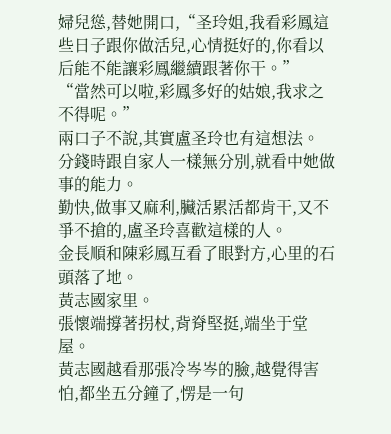婦兒慫,替她開口,“圣玲姐,我看彩鳳這些日子跟你做活兒,心情挺好的,你看以后能不能讓彩鳳繼續跟著你干。”
“當然可以啦,彩鳳多好的姑娘,我求之不得呢。”
兩口子不說,其實盧圣玲也有這想法。
分錢時跟自家人一樣無分別,就看中她做事的能力。
勤快,做事又麻利,臟活累活都肯干,又不爭不搶的,盧圣玲喜歡這樣的人。
金長順和陳彩鳳互看了眼對方,心里的石頭落了地。
黃志國家里。
張懷端撐著拐杖,背脊堅挺,端坐于堂屋。
黃志國越看那張冷岑岑的臉,越覺得害怕,都坐五分鐘了,愣是一句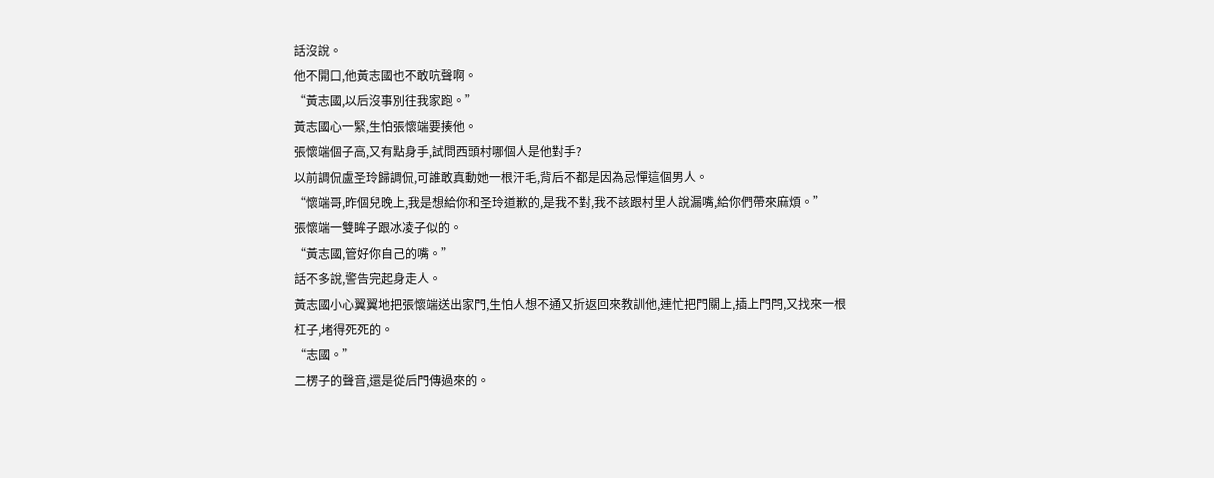話沒說。
他不開口,他黃志國也不敢吭聲啊。
“黃志國,以后沒事別往我家跑。”
黃志國心一緊,生怕張懷端要揍他。
張懷端個子高,又有點身手,試問西頭村哪個人是他對手?
以前調侃盧圣玲歸調侃,可誰敢真動她一根汗毛,背后不都是因為忌憚這個男人。
“懷端哥,昨個兒晚上,我是想給你和圣玲道歉的,是我不對,我不該跟村里人說漏嘴,給你們帶來麻煩。”
張懷端一雙眸子跟冰凌子似的。
“黃志國,管好你自己的嘴。”
話不多說,警告完起身走人。
黃志國小心翼翼地把張懷端送出家門,生怕人想不通又折返回來教訓他,連忙把門關上,插上門閂,又找來一根杠子,堵得死死的。
“志國。”
二楞子的聲音,還是從后門傳過來的。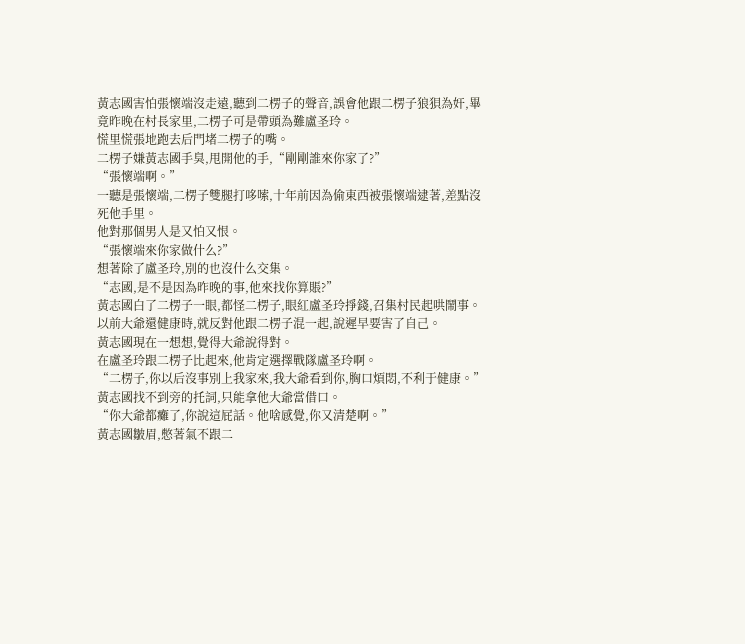黃志國害怕張懷端沒走遠,聽到二楞子的聲音,誤會他跟二楞子狼狽為奸,畢竟昨晚在村長家里,二楞子可是帶頭為難盧圣玲。
慌里慌張地跑去后門堵二楞子的嘴。
二楞子嫌黃志國手臭,甩開他的手,“剛剛誰來你家了?”
“張懷端啊。”
一聽是張懷端,二楞子雙腿打哆嗦,十年前因為偷東西被張懷端逮著,差點沒死他手里。
他對那個男人是又怕又恨。
“張懷端來你家做什么?”
想著除了盧圣玲,別的也沒什么交集。
“志國,是不是因為昨晚的事,他來找你算賬?”
黃志國白了二楞子一眼,都怪二楞子,眼紅盧圣玲掙錢,召集村民起哄鬧事。
以前大爺還健康時,就反對他跟二楞子混一起,說遲早要害了自己。
黃志國現在一想想,覺得大爺說得對。
在盧圣玲跟二楞子比起來,他肯定選擇戰隊盧圣玲啊。
“二楞子,你以后沒事別上我家來,我大爺看到你,胸口煩悶,不利于健康。”
黃志國找不到旁的托詞,只能拿他大爺當借口。
“你大爺都癱了,你說這屁話。他啥感覺,你又清楚啊。”
黃志國皺眉,憋著氣不跟二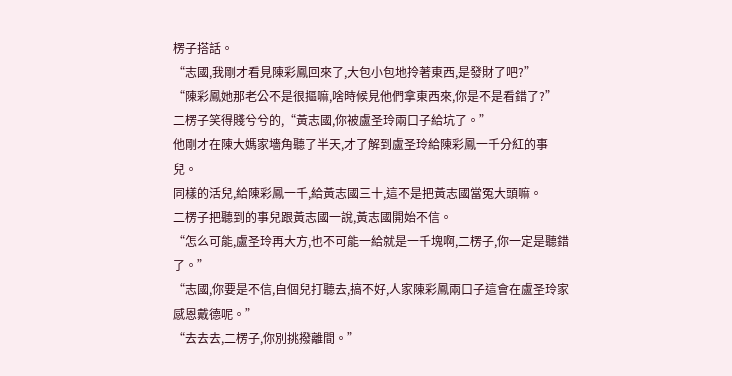楞子搭話。
“志國,我剛才看見陳彩鳳回來了,大包小包地拎著東西,是發財了吧?”
“陳彩鳳她那老公不是很摳嘛,啥時候見他們拿東西來,你是不是看錯了?”
二楞子笑得賤兮兮的,“黃志國,你被盧圣玲兩口子給坑了。”
他剛才在陳大媽家墻角聽了半天,才了解到盧圣玲給陳彩鳳一千分紅的事兒。
同樣的活兒,給陳彩鳳一千,給黃志國三十,這不是把黃志國當冤大頭嘛。
二楞子把聽到的事兒跟黃志國一說,黃志國開始不信。
“怎么可能,盧圣玲再大方,也不可能一給就是一千塊啊,二楞子,你一定是聽錯了。”
“志國,你要是不信,自個兒打聽去,搞不好,人家陳彩鳳兩口子這會在盧圣玲家感恩戴德呢。”
“去去去,二楞子,你別挑撥離間。”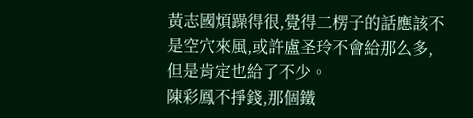黃志國煩躁得很,覺得二楞子的話應該不是空穴來風,或許盧圣玲不會給那么多,但是肯定也給了不少。
陳彩鳳不掙錢,那個鐵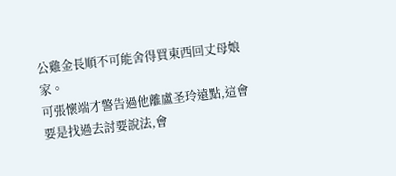公雞金長順不可能舍得買東西回丈母娘家。
可張懷端才警告過他離盧圣玲遠點,這會要是找過去討要說法,會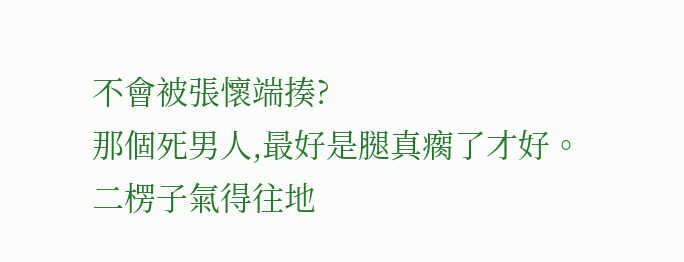不會被張懷端揍?
那個死男人,最好是腿真瘸了才好。
二楞子氣得往地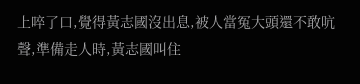上啐了口,覺得黃志國沒出息,被人當冤大頭還不敢吭聲,準備走人時,黃志國叫住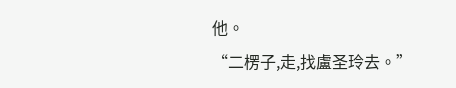他。
“二楞子,走,找盧圣玲去。”